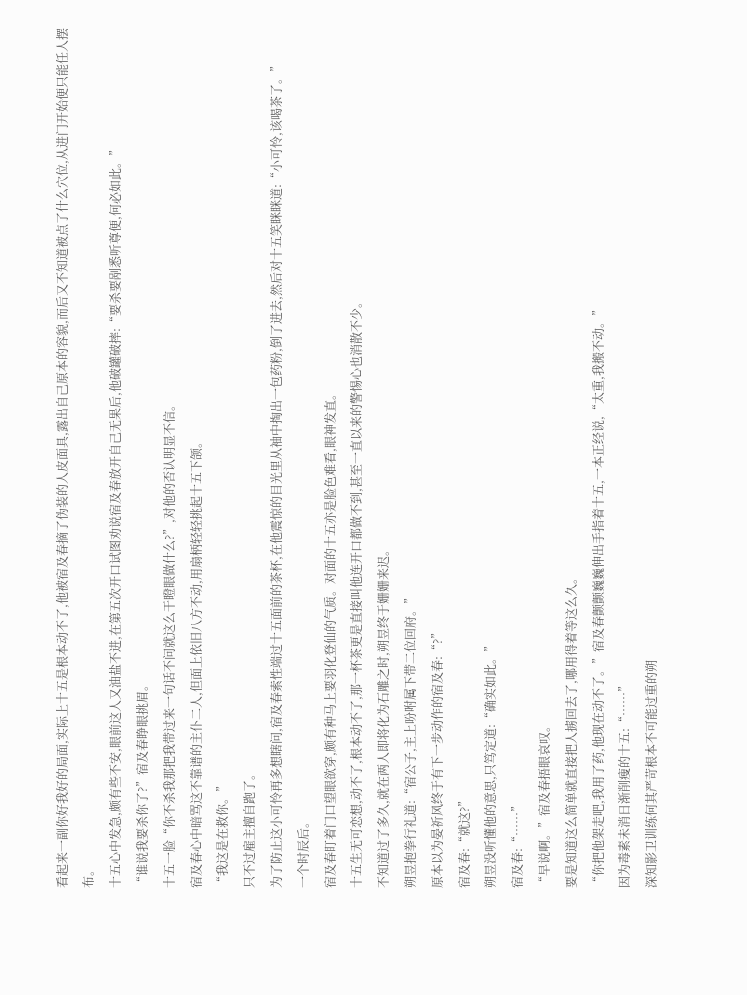看起来一副你好我好的局面,实际上十五是根本动不了,他被宿及春摘了伪装的人皮面具,露出自己原本的容貌,而后又不知道被点了什么穴位,从进门开始便只能任人摆布。
十五心中发急,颇有些不安,眼前这人又油盐不进,在第五次开口试图劝说宿及春放开自己无果后,他破罐破摔:“要杀要剐悉听尊便,何必如此。”
“谁说我要杀你了?”宿及春睁眼挑眉。
十五一脸“你不杀我那把我带过来一句话不问就这么干瞪眼做什么?”,对他的否认明显不信。
宿及春心中暗骂这不靠谱的主仆二人,但面上依旧八方不动,用扇柄轻轻挑起十五下颌。
“我这是在救你。”
只不过雇主擅自跑了。
为了防止这小可怜再多想瞎问,宿及春索性端过十五面前的茶杯,在他震惊的目光里从袖中掏出一包药粉,倒了进去,然后对十五笑眯眯道:“小可怜,该喝茶了。”
一个时辰后。
宿及春盯着门口望眼欲穿,颇有种马上要羽化登仙的气质。对面的十五亦是脸色难看,眼神发直。
十五生无可恋想,动不了,根本动不了,那一杯茶更是直接叫他连开口都做不到,甚至一直以来的警惕心也消散不少。
不知道过了多久,就在两人即将化为石雕之时,朔昱终于姗姗来迟。
朔昱抱拳行礼道:“宿公子,主上吩咐属下带二位回府。”
原本以为晏祈风终于有下一步动作的宿及春:“?”
宿及春:“就这?”
朔昱没听懂他的意思,只笃定道:“确实如此。”
宿及春:“……”
“早说啊。”宿及春捂眼哀叹。
要是知道这么简单就直接把人掳回去了,哪用得着等这么久。
“你把他架走吧,我用了药,他现在动不了。”宿及春颤颤巍巍伸出手指着十五,一本正经说,“太重,我搬不动。”
因为毒素未消日渐削瘦的十五:“……”
深知影卫训练何其严苛根本不可能过重的朔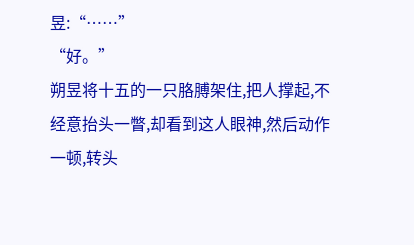昱:“……”
“好。”
朔昱将十五的一只胳膊架住,把人撑起,不经意抬头一瞥,却看到这人眼神,然后动作一顿,转头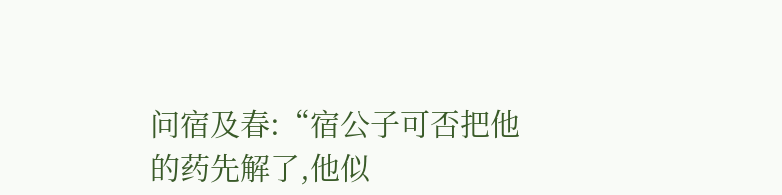问宿及春:“宿公子可否把他的药先解了,他似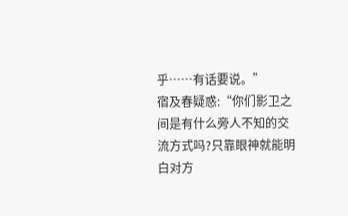乎……有话要说。”
宿及春疑惑:“你们影卫之间是有什么旁人不知的交流方式吗?只靠眼神就能明白对方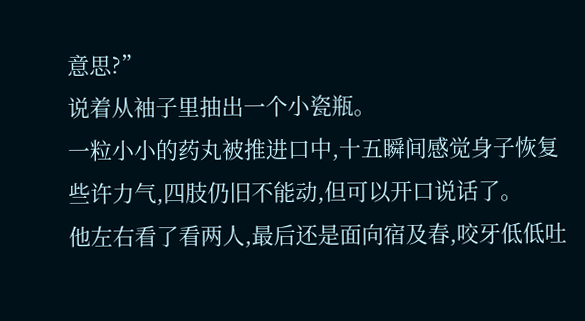意思?”
说着从袖子里抽出一个小瓷瓶。
一粒小小的药丸被推进口中,十五瞬间感觉身子恢复些许力气,四肢仍旧不能动,但可以开口说话了。
他左右看了看两人,最后还是面向宿及春,咬牙低低吐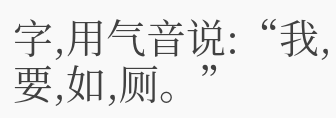字,用气音说:“我,要,如,厕。”